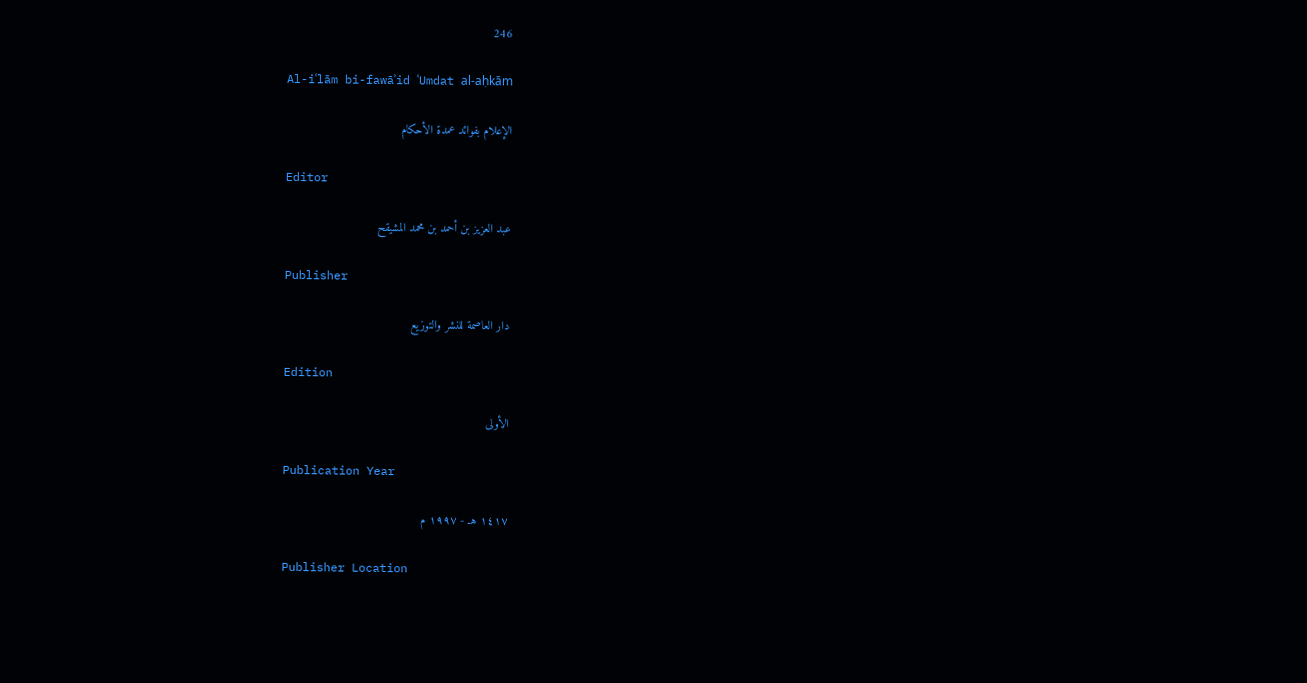246

Al-iʿlām bi-fawāʾid ʿUmdat al-aḥkām

الإعلام بفوائد عمدة الأحكام

Editor

عبد العزيز بن أحمد بن محمد المشيقح

Publisher

دار العاصمة للنشر والتوزيع

Edition

الأولى

Publication Year

١٤١٧ هـ - ١٩٩٧ م

Publisher Location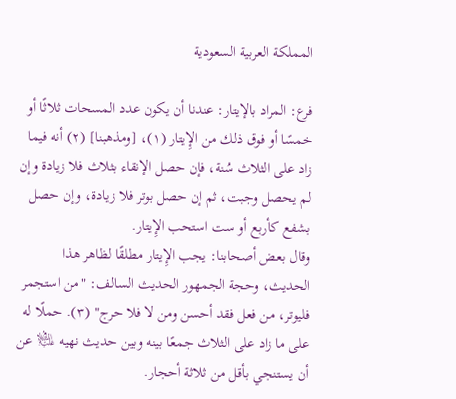المملكة العربية السعودية

فرع: المراد بالإيتار: عندنا أن يكون عدد المسحات ثلاثًا أو خمسًا أو فوق ذلك من الإِيتار (١)، [ومذهبنا] (٢) أنه فيما زاد على الثلاث سُنة، فإن حصل الإنقاء بثلاث فلا زيادة وإن لم يحصل وجبت، ثم إن حصل بوتر فلا زيادة، وإن حصل بشفع كأربع أو ست استحب الإِيتار.
وقال بعض أصحابنا: يجب الإِيتار مطلقًا لظاهر هذا الحديث، وحجة الجمهور الحديث السالف: "من استجمر فليوتر، من فعل فقد أحسن ومن لا فلا حرج" (٣). حملًا له على ما زاد على الثلاث جمعًا بينه وبين حديث نهيه ﵇ عن أن يستنجي بأقل من ثلاثة أحجار.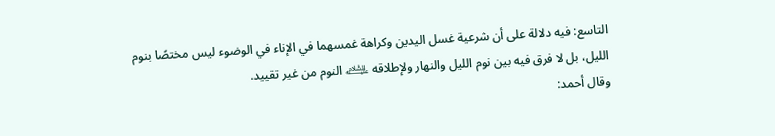التاسع: فيه دلالة على أن شرعية غسل اليدين وكراهة غمسهما في الإناء في الوضوء ليس مختصًا بنوم الليل، بل لا فرق فيه بين نوم الليل والنهار ولإطلاقه ﵇ النوم من غير تقييد.
وقال أحمد: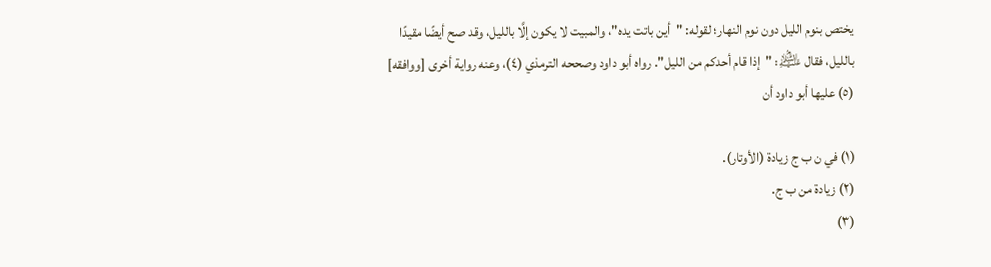يختص بنوم الليل دون نوم النهار؛ لقوله: "أين باتت يده"، والمبيت لا يكون إلَّا بالليل، وقد صح أيضًا مقيدًا بالليل، فقال ﵇: "إذا قام أحدكم من الليل". رواه أبو داود وصححه الترمذي (٤)، وعنه رواية أخرى [ووافقه] (٥) عليها أبو داود أن

(١) في ن ب ج زيادة (الأوتار).
(٢) زيادة من ب ج.
(٣)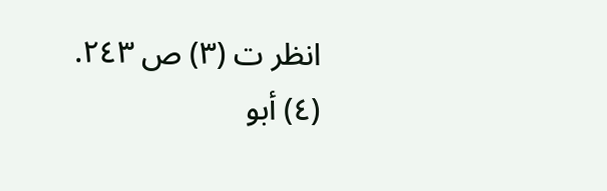انظر ت (٣) ص ٢٤٣.
(٤) أبو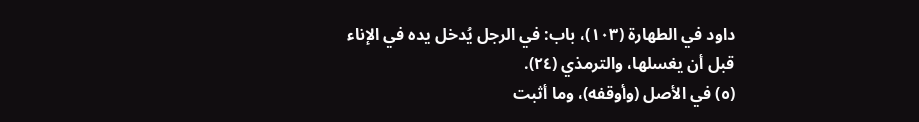داود في الطهارة (١٠٣)، باب: في الرجل يُدخل يده في الإناء قبل أن يغسلها، والترمذي (٢٤).
(٥) في الأصل (وأوقفه)، وما أثبت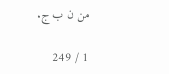من ن ب ج.

1 / 249